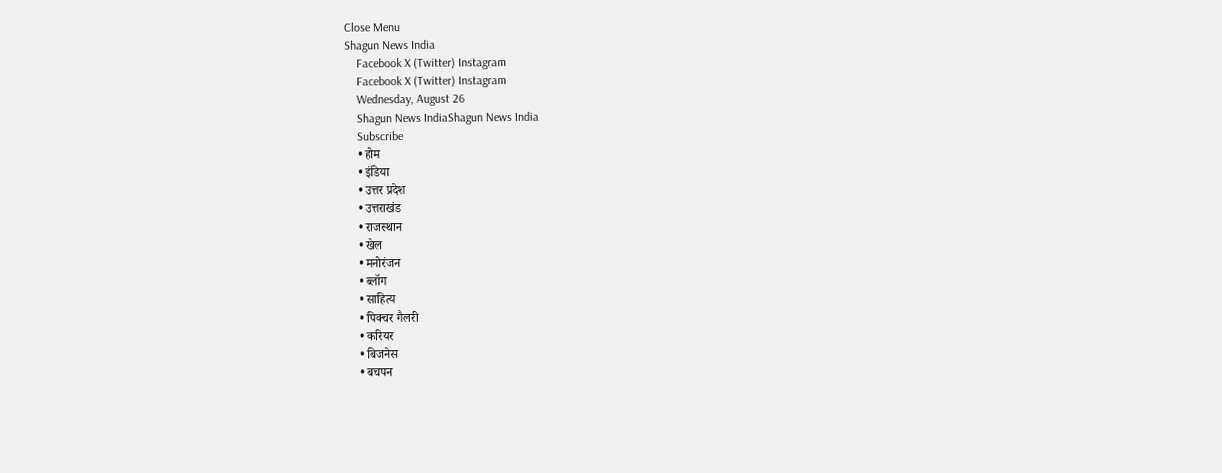Close Menu
Shagun News India
    Facebook X (Twitter) Instagram
    Facebook X (Twitter) Instagram
    Wednesday, August 26
    Shagun News IndiaShagun News India
    Subscribe
    • होम
    • इंडिया
    • उत्तर प्रदेश
    • उत्तराखंड
    • राजस्थान
    • खेल
    • मनोरंजन
    • ब्लॉग
    • साहित्य
    • पिक्चर गैलरी
    • करियर
    • बिजनेस
    • बचपन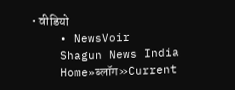• वीडियो
    • NewsVoir
    Shagun News India
    Home»ब्लॉग»Current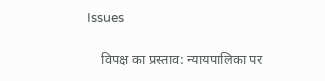Issues

    विपक्ष का प्रस्ताव: न्यायपालिका पर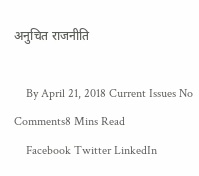अनुचित राजनीति

    By April 21, 2018 Current Issues No Comments8 Mins Read
    Facebook Twitter LinkedIn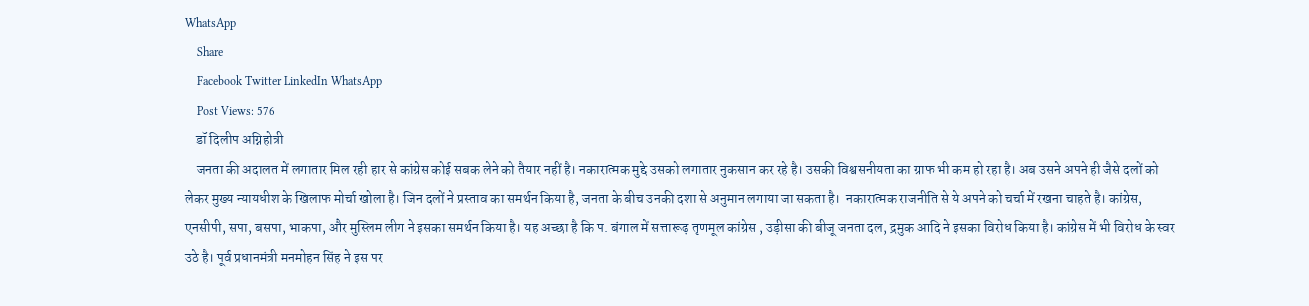WhatsApp
    Share
    Facebook Twitter LinkedIn WhatsApp
    Post Views: 576
    डॉ दिलीप अग्निहोत्री
    जनता की अदालत में लगातार मिल रही हार से कांग्रेस कोई सबक लेने को तैयार नहीं है। नकारात्मक मुद्दे उसको लगातार नुकसान कर रहे है। उसकी विश्वसनीयता का ग्राफ भी कम हो रहा है। अब उसने अपने ही जैसे दलों को लेकर मुख्य न्यायधीश के खिलाफ मोर्चा खोला है। जिन दलों ने प्रस्ताव का समर्थन किया है, जनता के बीच उनकी दशा से अनुमान लगाया जा सकता है।  नकारात्मक राजनीति से ये अपने को चर्चा में रखना चाहते है। कांग्रेस, एनसीपी, सपा, बसपा, भाकपा, और मुस्लिम लीग ने इसका समर्थन किया है। यह अच्छा है कि प. बंगाल में सत्तारूढ़ तृणमूल कांग्रेस , उड़ीसा की बीजू जनता दल, द्रमुक आदि ने इसका विरोध किया है। कांग्रेस में भी विरोध के स्वर उठे है। पूर्व प्रधानमंत्री मनमोहन सिंह ने इस पर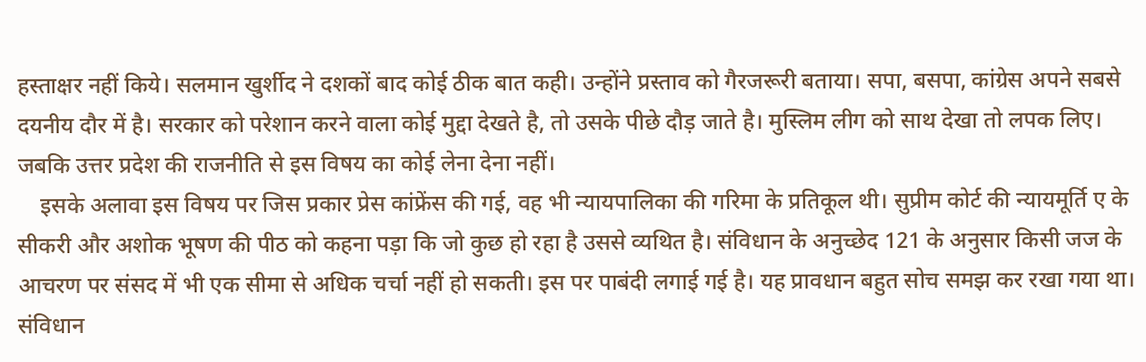हस्ताक्षर नहीं किये। सलमान खुर्शीद ने दशकों बाद कोई ठीक बात कही। उन्होंने प्रस्ताव को गैरजरूरी बताया। सपा, बसपा, कांग्रेस अपने सबसे दयनीय दौर में है। सरकार को परेशान करने वाला कोई मुद्दा देखते है, तो उसके पीछे दौड़ जाते है। मुस्लिम लीग को साथ देखा तो लपक लिए। जबकि उत्तर प्रदेश की राजनीति से इस विषय का कोई लेना देना नहीं।
    इसके अलावा इस विषय पर जिस प्रकार प्रेस कांफ्रेंस की गई, वह भी न्यायपालिका की गरिमा के प्रतिकूल थी। सुप्रीम कोर्ट की न्यायमूर्ति ए के सीकरी और अशोक भूषण की पीठ को कहना पड़ा कि जो कुछ हो रहा है उससे व्यथित है। संविधान के अनुच्छेद 121 के अनुसार किसी जज के आचरण पर संसद में भी एक सीमा से अधिक चर्चा नहीं हो सकती। इस पर पाबंदी लगाई गई है। यह प्रावधान बहुत सोच समझ कर रखा गया था। संविधान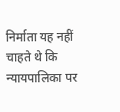निर्माता यह नहीं चाहते थे कि न्यायपालिका पर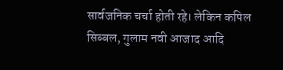सार्वजनिक चर्चा होती रहे। लेकिन कपिल सिब्बल, गुलाम नवी आजाद आदि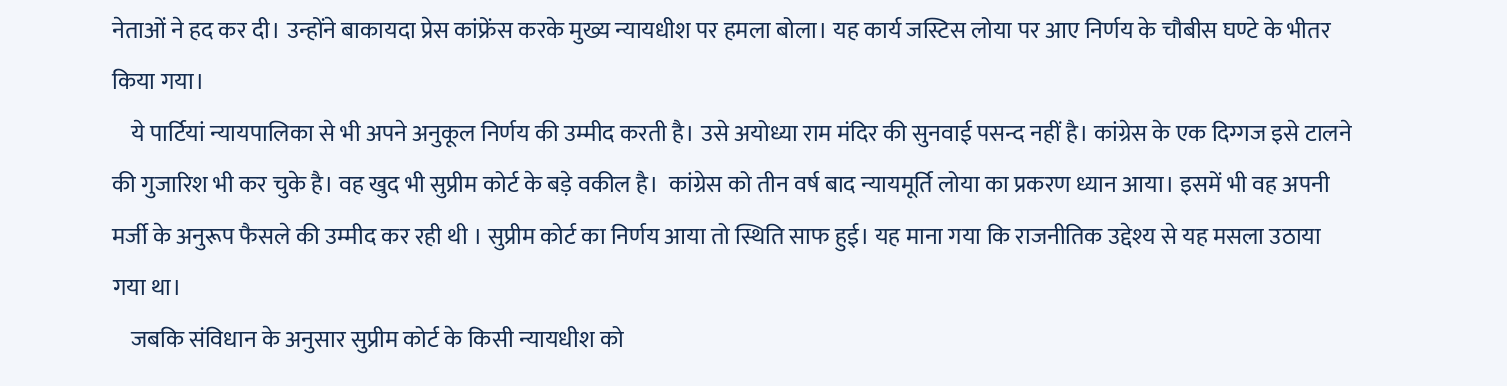नेताओं ने हद कर दी। उन्होंने बाकायदा प्रेस कांफ्रेंस करके मुख्य न्यायधीश पर हमला बोला। यह कार्य जस्टिस लोया पर आए निर्णय के चौबीस घण्टे के भीतर किया गया।
    ये पार्टियां न्यायपालिका से भी अपने अनुकूल निर्णय की उम्मीद करती है। उसे अयोध्या राम मंदिर की सुनवाई पसन्द नहीं है। कांग्रेस के एक दिग्गज इसे टालने की गुजारिश भी कर चुके है। वह खुद भी सुप्रीम कोर्ट के बड़े वकील है।  कांग्रेस को तीन वर्ष बाद न्यायमूर्ति लोया का प्रकरण ध्यान आया। इसमें भी वह अपनी मर्जी के अनुरूप फैसले की उम्मीद कर रही थी । सुप्रीम कोर्ट का निर्णय आया तो स्थिति साफ हुई। यह माना गया कि राजनीतिक उद्देश्य से यह मसला उठाया गया था।
    जबकि संविधान के अनुसार सुप्रीम कोर्ट के किसी न्यायधीश को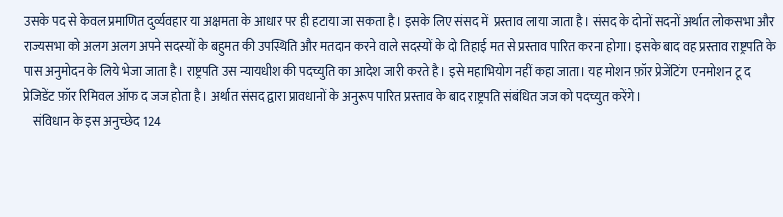उसके पद से केवल प्रमाणित दुर्व्यवहार या अक्षमता के आधार पर ही हटाया जा सकता है। इसके लिए संसद में  प्रस्ताव लाया जाता है। संसद के दोनों सदनों अर्थात लोकसभा और राज्यसभा को अलग अलग अपने सदस्यों के बहुमत की उपस्थिति और मतदान करने वाले सदस्यों के दो तिहाई मत से प्रस्ताव पारित करना होगा। इसके बाद वह प्रस्ताव राष्ट्रपति के पास अनुमोदन के लिये भेजा जाता है। राष्ट्रपति उस न्यायधीश की पदच्युति का आदेश जारी करते है। इसे महाभियोग नहीं कहा जाता। यह मोशन फ़ॉर प्रेजेंटिंग  एनमोशन टू द प्रेजिडेंट फ़ॉर रिमिवल ऑफ द जज होता है। अर्थात संसद द्वारा प्रावधानों के अनुरूप पारित प्रस्ताव के बाद राष्ट्रपति संबंधित जज को पदच्युत करेंगे।
    संविधान के इस अनुच्छेद 124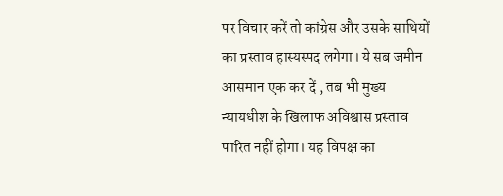पर विचार करें तो कांग्रेस और उसके साथियों का प्रस्ताव हास्यस्पद लगेगा। ये सब जमीन आसमान एक कर दें , तब भी मुख्य न्यायधीश के खिलाफ अविश्वास प्रस्ताव पारित नहीं होगा। यह विपक्ष का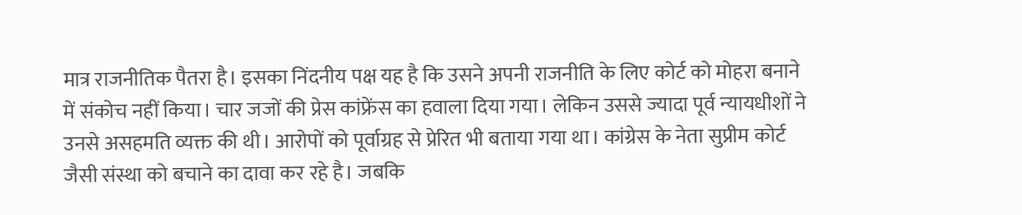मात्र राजनीतिक पैतरा है। इसका निंदनीय पक्ष यह है कि उसने अपनी राजनीति के लिए कोर्ट को मोहरा बनाने में संकोच नहीं किया। चार जजों की प्रेस कांफ्रेंस का हवाला दिया गया। लेकिन उससे ज्यादा पूर्व न्यायधीशों ने उनसे असहमति व्यक्त की थी। आरोपों को पूर्वाग्रह से प्रेरित भी बताया गया था। कांग्रेस के नेता सुप्रीम कोर्ट जैसी संस्था को बचाने का दावा कर रहे है। जबकि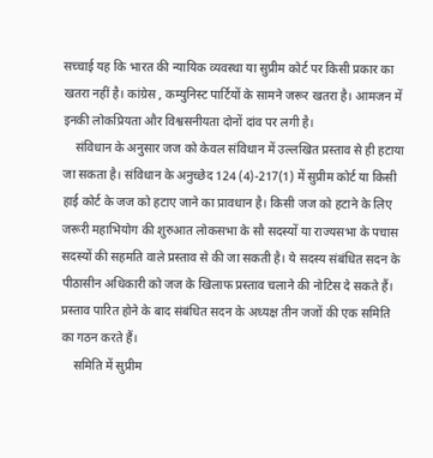सच्चाई यह कि भारत की न्यायिक व्यवस्था या सुप्रीम कोर्ट पर किसी प्रकार का खतरा नहीं है। कांग्रेस , कम्युनिस्ट पार्टियों के सामने जरूर खतरा है। आमजन में इनकी लोकप्रियता और विश्वसनीयता दोनों दांव पर लगी है।
    संविधान के अनुसार जज को केवल संविधान में उल्लखित प्रस्ताव से ही हटाया जा सकता है। संविधान के अनुच्छेद 124 (4)-217(1) में सुप्रीम कोर्ट या किसी हाई कोर्ट के जज को हटाए जाने का प्रावधान है। किसी जज को हटाने के लिए जरूरी महाभियोग की शुरुआत लोकसभा के सौ सदस्यों या राज्यसभा के पचास सदस्यों की सहमति वाले प्रस्ताव से की जा सकती है। ये सदस्य संबंधित सदन के पीठासीन अधिकारी को जज के खिलाफ प्रस्ताव चलाने की नोटिस दे सकते हैं। प्रस्ताव पारित होने के बाद संबंधित सदन के अध्यक्ष तीन जजों की एक समिति का गठन करते हैं।
    समिति में सुप्रीम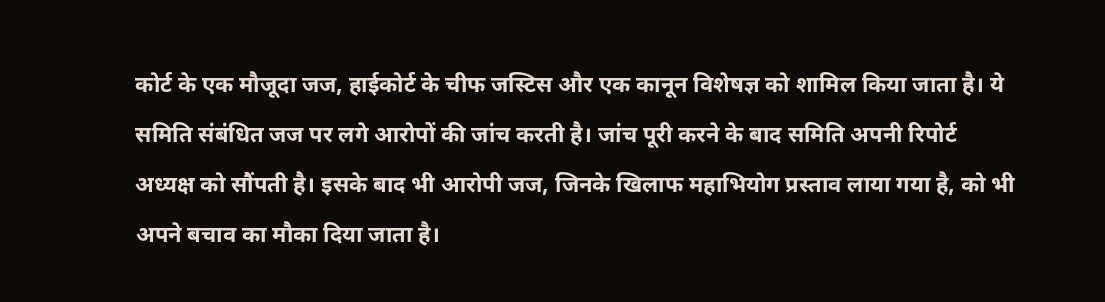कोर्ट के एक मौजूदा जज, हाईकोर्ट के चीफ जस्टिस और एक कानून विशेषज्ञ को शामिल किया जाता है। ये समिति संबंधित जज पर लगे आरोपों की जांच करती है। जांच पूरी करने के बाद समिति अपनी रिपोर्ट अध्यक्ष को सौंपती है। इसके बाद भी आरोपी जज, जिनके खिलाफ महाभियोग प्रस्ताव लाया गया है, को भी अपने बचाव का मौका दिया जाता है।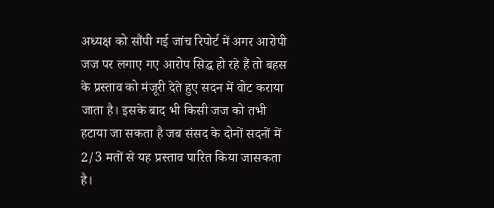अध्यक्ष को सौंपी गई जांच रिपोर्ट में अगर आरोपी जज पर लगाए गए आरोप सिद्ध हो रहे हैं तो बहस के प्रस्ताव को मंजूरी देते हुए सदन में वोट कराया जाता है। इसके बाद भी किसी जज को तभी हटाया जा सकता है जब संसद के दोनों सदनों में 2/3 मतों से यह प्रस्ताव पारित किया जासकता है।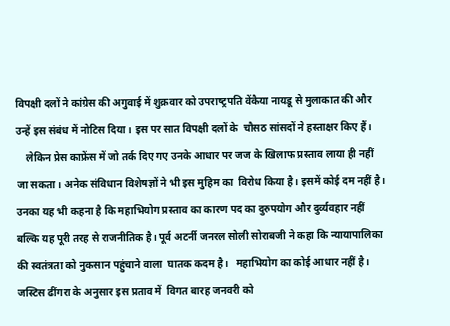विपक्षी दलों ने कांग्रेस की अगुवाई में शुक्रवार को उपराष्‍ट्रपति वेंकैया नायडू से मुलाकात की और उन्‍हें इस संबंध में नोटिस दिया। इस पर सात विपक्षी दलों के  चौसठ सांसदों ने हस्‍ताक्षर किए हैं।
    लेकिन प्रेस काफ्रेंस में जो तर्क दिए गए उनके आधार पर जज के खिलाफ प्रस्ताव लाया ही नहीं जा सकता। अनेक संविधान विशेषज्ञों ने भी इस मुहिम का  विरोध किया है। इसमें कोई दम नहीं है।  उनका यह भी कहना है कि महाभियोग प्रस्ताव का कारण पद का दुरुपयोग और दुर्व्यवहार नहीं बल्कि यह पूरी तरह से राजनीतिक है। पूर्व अटर्नी जनरल सोली सोराबजी ने कहा कि न्यायापालिका की स्वतंत्रता को नुकसान पहुंचाने वाला  घातक कदम है।   महाभियोग का कोई आधार नहीं है। जस्टिस ढींगरा के अनुसार इस प्रताव में  विगत बारह जनवरी को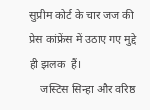सुप्रीम कोर्ट के चार जज की प्रेस कांफ्रेंस में उठाए गए मुद्दे ही झलक  हैं।
    जस्टिस सिन्हा और वरिष्ठ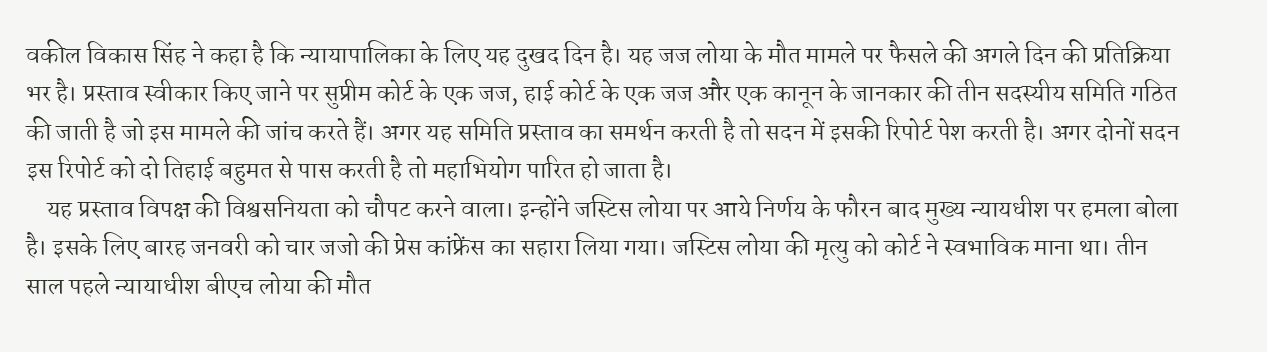वकील विकास सिंह ने कहा है कि न्यायापालिका के लिए यह दुखद दिन है। यह जज लोया के मौत मामले पर फैसले की अगले दिन की प्रतिक्रिया भर है। प्रस्ताव स्वीकार किए जाने पर सुप्रीम कोर्ट के एक जज, हाई कोर्ट के एक जज और एक कानून के जानकार की तीन सदस्यीय समिति गठित की जाती है जो इस मामले की जांच करते हैं। अगर यह समिति प्रस्ताव का समर्थन करती है तो सदन में इसकी रिपोर्ट पेश करती है। अगर दोनों सदन इस रिपोर्ट को दो तिहाई बहुमत से पास करती है तो महाभियोग पारित हो जाता है।
    यह प्रस्ताव विपक्ष की विश्वसनियता को चौपट करने वाला। इन्होंने जस्टिस लोया पर आये निर्णय के फौरन बाद मुख्य न्यायधीश पर हमला बोला है। इसके लिए बारह जनवरी को चार जजो की प्रेस कांफ्रेंस का सहारा लिया गया। जस्टिस लोया की मृत्यु को कोर्ट ने स्वभाविक माना था। तीन साल पहले न्यायाधीश बीएच लोया की मौत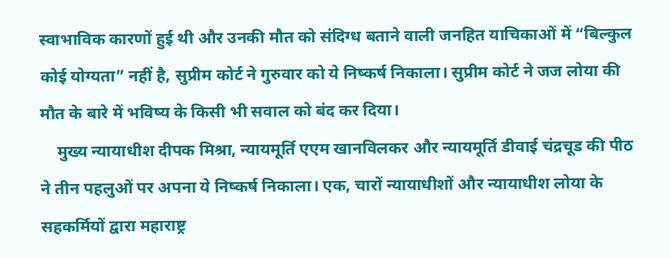स्वाभाविक कारणों हुई थी और उनकी मौत को संदिग्ध बताने वाली जनहित याचिकाओं में “बिल्कुल कोई योग्यता” नहीं है, सुप्रीम कोर्ट ने गुरुवार को ये निष्कर्ष निकाला। सुप्रीम कोर्ट ने जज लोया की मौत के बारे में भविष्य के किसी भी सवाल को बंद कर दिया।
    मुख्य न्यायाधीश दीपक मिश्रा, न्यायमूर्ति एएम खानविलकर और न्यायमूर्ति डीवाई चंद्रचूड की पीठ ने तीन पहलुओं पर अपना ये निष्कर्ष निकाला। एक, चारों न्यायाधीशों और न्यायाधीश लोया के सहकर्मियों द्वारा महाराष्ट्र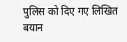पुलिस को दिए गए लिखित बयान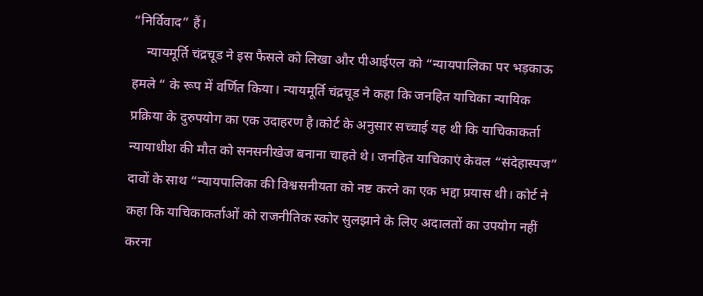“निर्विवाद” हैं।
    न्यायमूर्ति चंद्रचूड ने इस फैसले को लिखा और पीआईएल को “न्यायपालिका पर भड़काऊ हमले “ के रूप में वर्णित किया। न्यायमूर्ति चंद्रचूड ने कहा कि जनहित याचिका न्यायिक प्रक्रिया के दुरुपयोग का एक उदाहरण है।कोर्ट के अनुसार सच्चाई यह थी कि याचिकाकर्ता न्यायाधीश की मौत को सनसनीखेज बनाना चाहते थे। जनहित याचिकाएं केवल “संदेहास्पज” दावों के साथ “न्यायपालिका की विश्वसनीयता को नष्ट करने का एक भद्दा प्रयास थी। कोर्ट ने कहा कि याचिकाकर्ताओं को राजनीतिक स्कोर सुलझाने के लिए अदालतों का उपयोग नहीं करना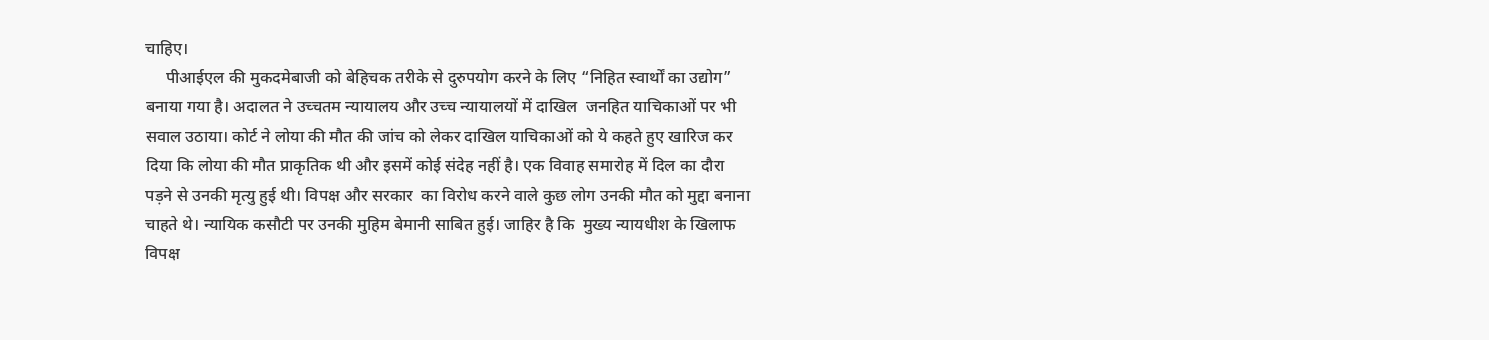चाहिए।
     पीआईएल की मुकदमेबाजी को बेहिचक तरीके से दुरुपयोग करने के लिए “निहित स्वार्थों का उद्योग” बनाया गया है। अदालत ने उच्चतम न्यायालय और उच्च न्यायालयों में दाखिल  जनहित याचिकाओं पर भी सवाल उठाया। कोर्ट ने लोया की मौत की जांच को लेकर दाखिल याचिकाओं को ये कहते हुए खारिज कर दिया कि लोया की मौत प्राकृतिक थी और इसमें कोई संदेह नहीं है। एक विवाह समारोह में दिल का दौरा पड़ने से उनकी मृत्यु हुई थी। विपक्ष और सरकार  का विरोध करने वाले कुछ लोग उनकी मौत को मुद्दा बनाना चाहते थे। न्यायिक कसौटी पर उनकी मुहिम बेमानी साबित हुई। जाहिर है कि  मुख्य न्यायधीश के खिलाफ विपक्ष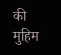की मुहिम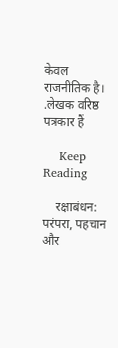केवल राजनीतिक है। .लेखक वरिष्ठ पत्रकार हैं

    Keep Reading

    रक्षाबंधन: परंपरा, पहचान और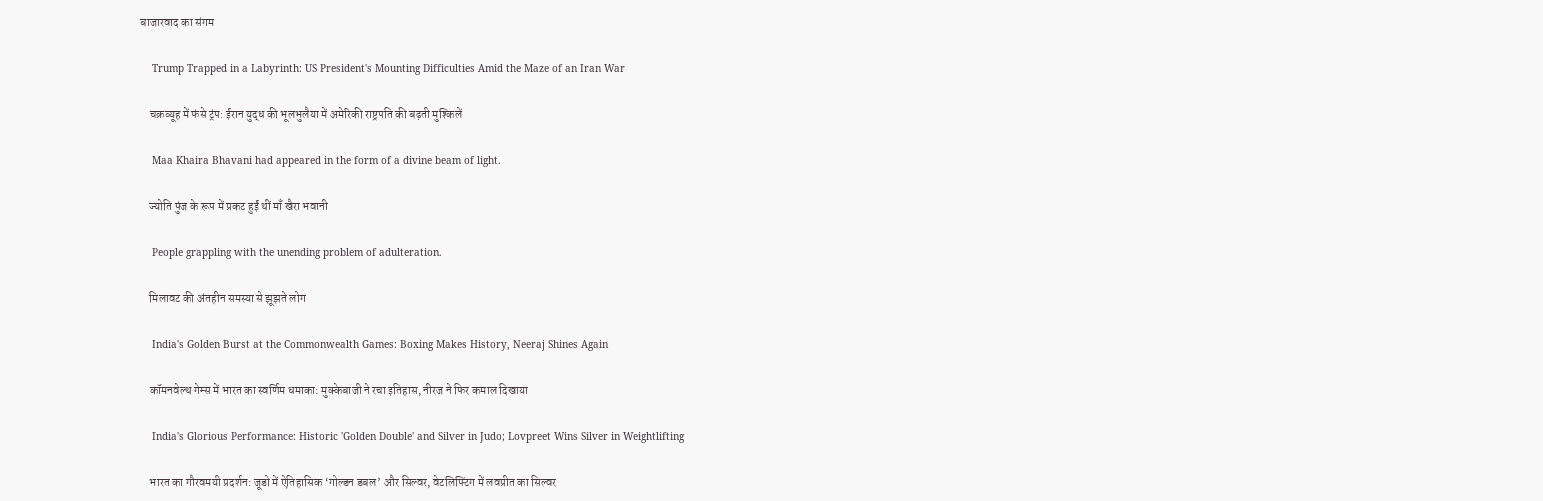बाजारवाद का संगम

    Trump Trapped in a Labyrinth: US President's Mounting Difficulties Amid the Maze of an Iran War

    चक्रव्यूह में फंसे ट्रंप: ईरान युद्ध की भूलभुलैया में अमेरिकी राष्ट्रपति की बढ़ती मुश्किलें

    Maa Khaira Bhavani had appeared in the form of a divine beam of light.

    ज्योति पुंज के रूप में प्रकट हुईं थीं माँ खैरा भवानी

    People grappling with the unending problem of adulteration.

    मिलावट की अंतहीन समस्या से झूझते लोग

    India's Golden Burst at the Commonwealth Games: Boxing Makes History, Neeraj Shines Again

    कॉमनवेल्थ गेम्स में भारत का स्वर्णिम धमाका: मुक्केबाजी ने रचा इतिहास, नीरज ने फिर कमाल दिखाया

    India's Glorious Performance: Historic 'Golden Double' and Silver in Judo; Lovpreet Wins Silver in Weightlifting

    भारत का गौरवमयी प्रदर्शन: जूडो में ऐतिहासिक ‘गोल्डन डबल’ और सिल्वर, वेटलिफ्टिंग में लवप्रीत का सिल्वर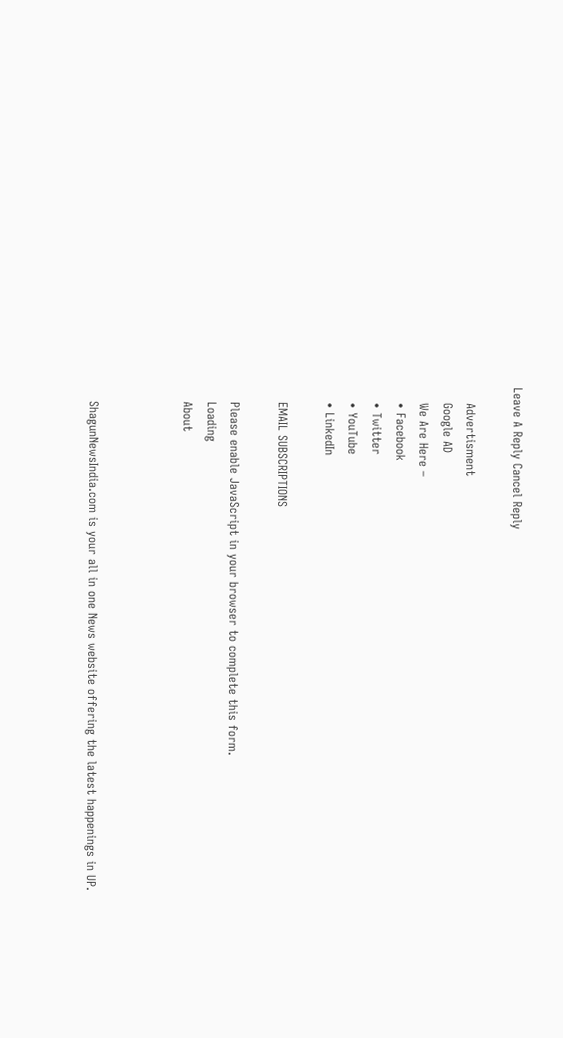Leave A Reply Cancel Reply

    Advertisment
    Google AD
    We Are Here –
    • Facebook
    • Twitter
    • YouTube
    • LinkedIn

    EMAIL SUBSCRIPTIONS

    Please enable JavaScript in your browser to complete this form.
    Loading
    About



    ShagunNewsIndia.com is your all in one News website offering the latest happenings in UP.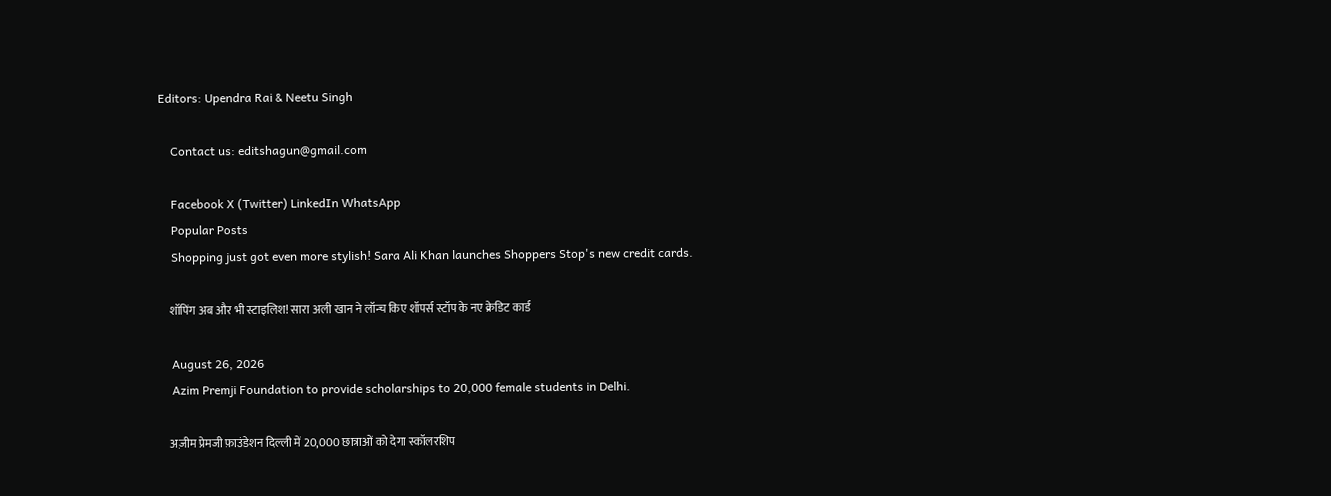Editors: Upendra Rai & Neetu Singh

    Contact us: editshagun@gmail.com

    Facebook X (Twitter) LinkedIn WhatsApp
    Popular Posts
    Shopping just got even more stylish! Sara Ali Khan launches Shoppers Stop's new credit cards.

    शॉपिंग अब और भी स्टाइलिश! सारा अली खान ने लॉन्च किए शॉपर्स स्टॉप के नए क्रेडिट कार्ड

    August 26, 2026
    Azim Premji Foundation to provide scholarships to 20,000 female students in Delhi.

    अज़ीम प्रेमजी फ़ाउंडेशन दिल्ली में 20,000 छात्राओं को देगा स्कॉलरशिप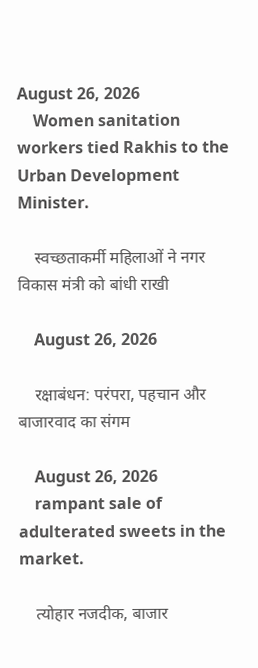August 26, 2026
    Women sanitation workers tied Rakhis to the Urban Development Minister.

    स्वच्छताकर्मी महिलाओं ने नगर विकास मंत्री को बांधी राखी

    August 26, 2026

    रक्षाबंधन: परंपरा, पहचान और बाजारवाद का संगम

    August 26, 2026
    rampant sale of adulterated sweets in the market.

    त्योहार नजदीक, बाजार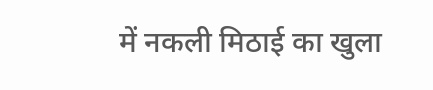में नकली मिठाई का खुला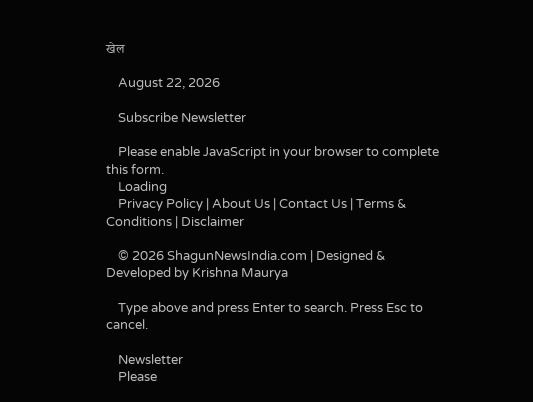खेल

    August 22, 2026

    Subscribe Newsletter

    Please enable JavaScript in your browser to complete this form.
    Loading
    Privacy Policy | About Us | Contact Us | Terms & Conditions | Disclaimer

    © 2026 ShagunNewsIndia.com | Designed & Developed by Krishna Maurya

    Type above and press Enter to search. Press Esc to cancel.

    Newsletter
    Please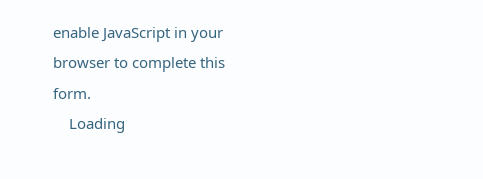enable JavaScript in your browser to complete this form.
    Loading